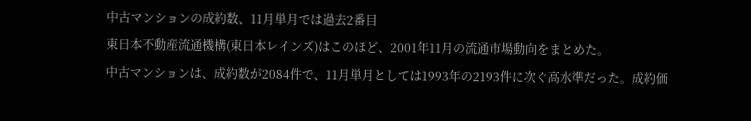中古マンションの成約数、11月単月では過去2番目
東日本不動産流通機構(東日本レインズ)はこのほど、2001年11月の流通市場動向をまとめた。
中古マンションは、成約数が2084件で、11月単月としては1993年の2193件に次ぐ高水準だった。成約価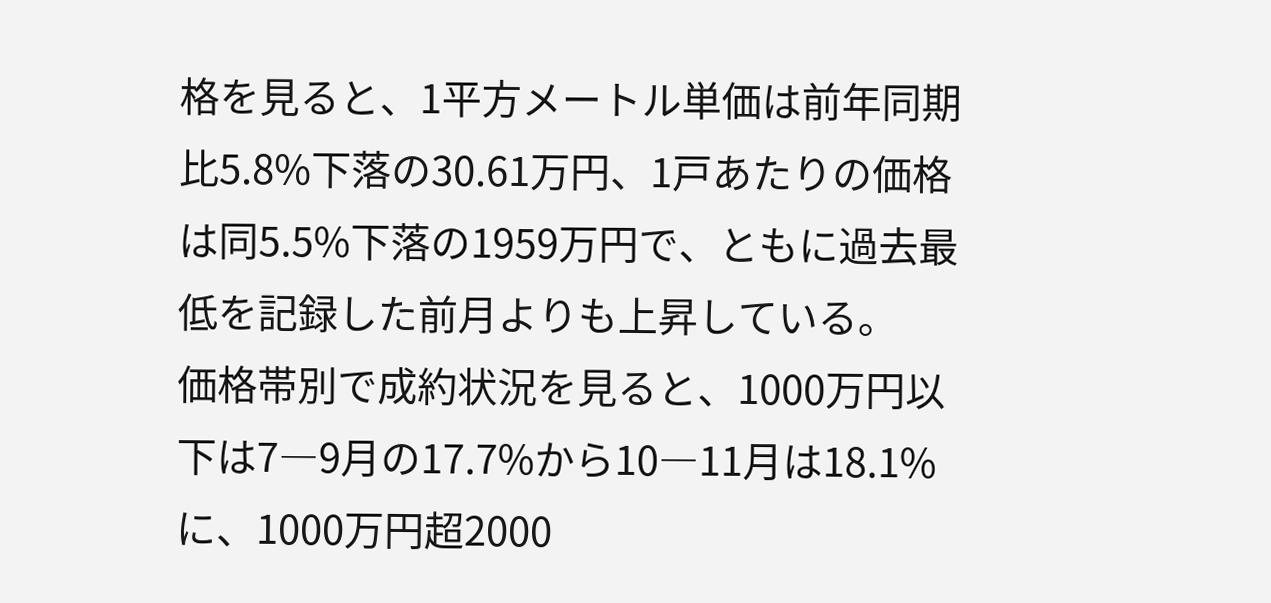格を見ると、1平方メートル単価は前年同期比5.8%下落の30.61万円、1戸あたりの価格は同5.5%下落の1959万円で、ともに過去最低を記録した前月よりも上昇している。
価格帯別で成約状況を見ると、1000万円以下は7―9月の17.7%から10―11月は18.1%に、1000万円超2000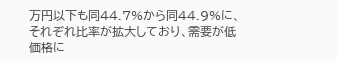万円以下も同44.7%から同44.9%に、それぞれ比率が拡大しており、需要が低価格に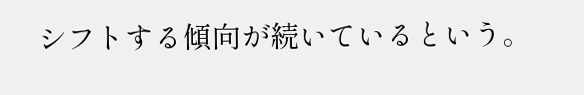シフトする傾向が続いているという。